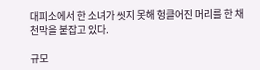대피소에서 한 소녀가 씻지 못해 헝클어진 머리를 한 채 천막을 붙잡고 있다.

규모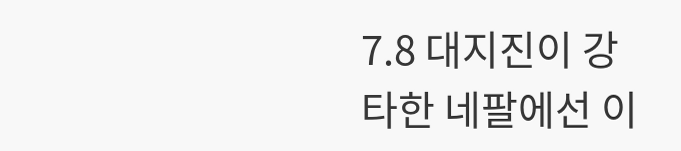7.8 대지진이 강타한 네팔에선 이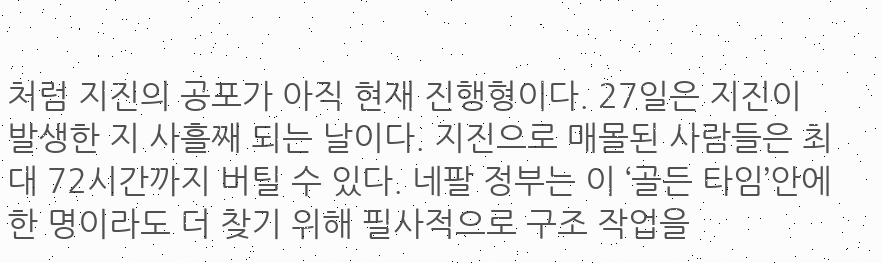처럼 지진의 공포가 아직 현재 진행형이다. 27일은 지진이 발생한 지 사흘째 되는 날이다. 지진으로 매몰된 사람들은 최대 72시간까지 버틸 수 있다. 네팔 정부는 이 ‘골든 타임’안에 한 명이라도 더 찾기 위해 필사적으로 구조 작업을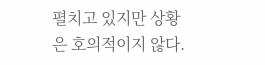펼치고 있지만 상황은 호의적이지 않다.